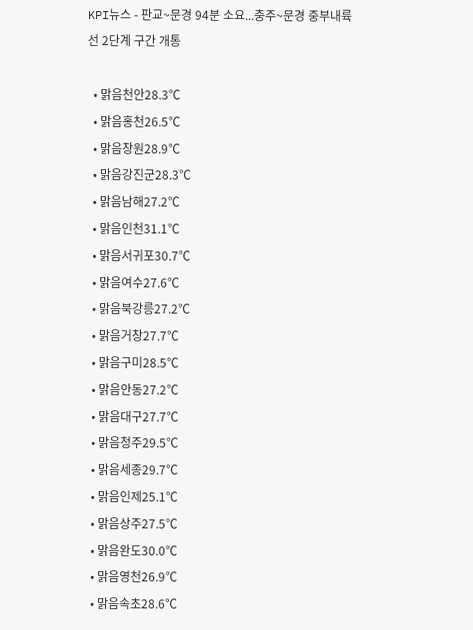KPI뉴스 - 판교~문경 94분 소요...충주~문경 중부내륙선 2단계 구간 개통

  • 맑음천안28.3℃
  • 맑음홍천26.5℃
  • 맑음창원28.9℃
  • 맑음강진군28.3℃
  • 맑음남해27.2℃
  • 맑음인천31.1℃
  • 맑음서귀포30.7℃
  • 맑음여수27.6℃
  • 맑음북강릉27.2℃
  • 맑음거창27.7℃
  • 맑음구미28.5℃
  • 맑음안동27.2℃
  • 맑음대구27.7℃
  • 맑음청주29.5℃
  • 맑음세종29.7℃
  • 맑음인제25.1℃
  • 맑음상주27.5℃
  • 맑음완도30.0℃
  • 맑음영천26.9℃
  • 맑음속초28.6℃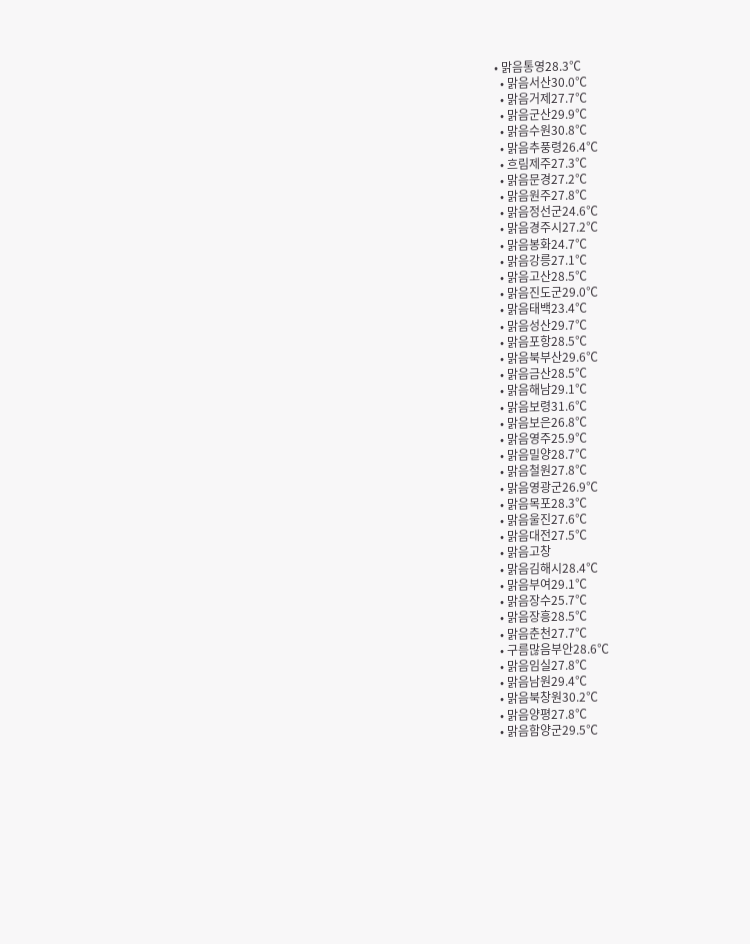• 맑음통영28.3℃
  • 맑음서산30.0℃
  • 맑음거제27.7℃
  • 맑음군산29.9℃
  • 맑음수원30.8℃
  • 맑음추풍령26.4℃
  • 흐림제주27.3℃
  • 맑음문경27.2℃
  • 맑음원주27.8℃
  • 맑음정선군24.6℃
  • 맑음경주시27.2℃
  • 맑음봉화24.7℃
  • 맑음강릉27.1℃
  • 맑음고산28.5℃
  • 맑음진도군29.0℃
  • 맑음태백23.4℃
  • 맑음성산29.7℃
  • 맑음포항28.5℃
  • 맑음북부산29.6℃
  • 맑음금산28.5℃
  • 맑음해남29.1℃
  • 맑음보령31.6℃
  • 맑음보은26.8℃
  • 맑음영주25.9℃
  • 맑음밀양28.7℃
  • 맑음철원27.8℃
  • 맑음영광군26.9℃
  • 맑음목포28.3℃
  • 맑음울진27.6℃
  • 맑음대전27.5℃
  • 맑음고창
  • 맑음김해시28.4℃
  • 맑음부여29.1℃
  • 맑음장수25.7℃
  • 맑음장흥28.5℃
  • 맑음춘천27.7℃
  • 구름많음부안28.6℃
  • 맑음임실27.8℃
  • 맑음남원29.4℃
  • 맑음북창원30.2℃
  • 맑음양평27.8℃
  • 맑음함양군29.5℃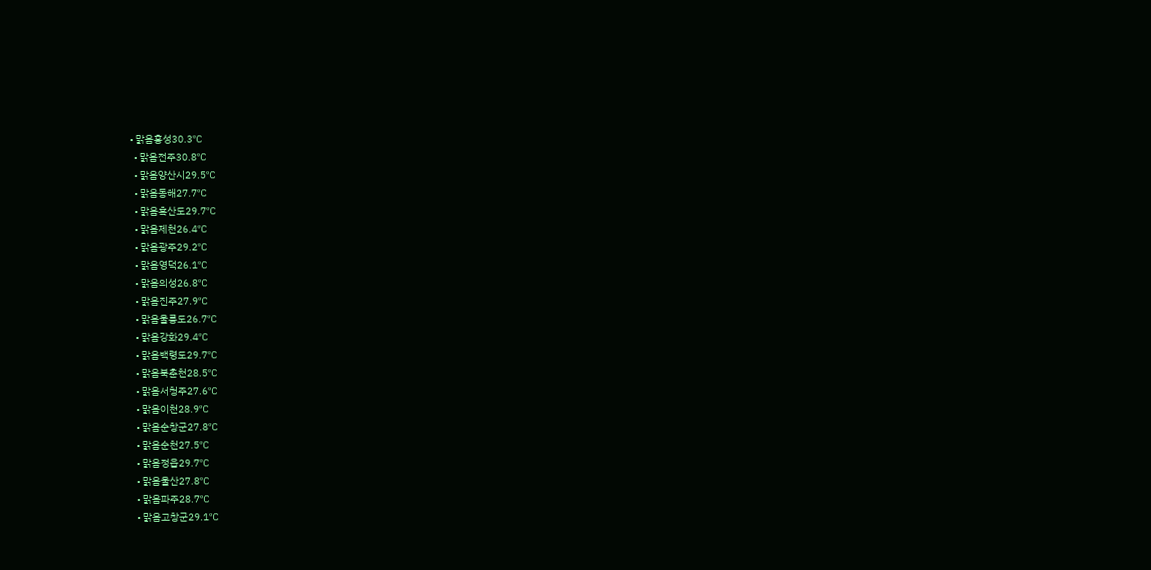• 맑음홍성30.3℃
  • 맑음전주30.8℃
  • 맑음양산시29.5℃
  • 맑음동해27.7℃
  • 맑음흑산도29.7℃
  • 맑음제천26.4℃
  • 맑음광주29.2℃
  • 맑음영덕26.1℃
  • 맑음의성26.8℃
  • 맑음진주27.9℃
  • 맑음울릉도26.7℃
  • 맑음강화29.4℃
  • 맑음백령도29.7℃
  • 맑음북춘천28.5℃
  • 맑음서청주27.6℃
  • 맑음이천28.9℃
  • 맑음순창군27.8℃
  • 맑음순천27.5℃
  • 맑음정읍29.7℃
  • 맑음울산27.8℃
  • 맑음파주28.7℃
  • 맑음고창군29.1℃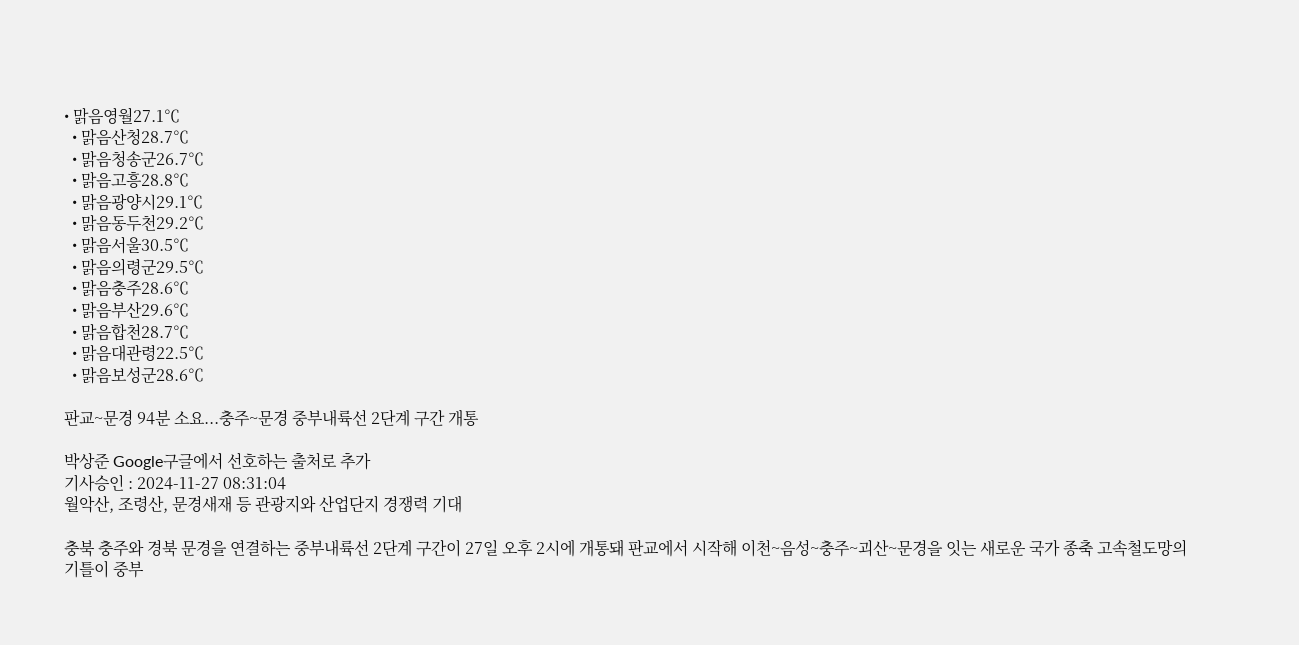• 맑음영월27.1℃
  • 맑음산청28.7℃
  • 맑음청송군26.7℃
  • 맑음고흥28.8℃
  • 맑음광양시29.1℃
  • 맑음동두천29.2℃
  • 맑음서울30.5℃
  • 맑음의령군29.5℃
  • 맑음충주28.6℃
  • 맑음부산29.6℃
  • 맑음합천28.7℃
  • 맑음대관령22.5℃
  • 맑음보성군28.6℃

판교~문경 94분 소요...충주~문경 중부내륙선 2단계 구간 개통

박상준 Google구글에서 선호하는 출처로 추가
기사승인 : 2024-11-27 08:31:04
월악산, 조령산, 문경새재 등 관광지와 산업단지 경쟁력 기대

충북 충주와 경북 문경을 연결하는 중부내륙선 2단계 구간이 27일 오후 2시에 개통돼 판교에서 시작해 이천~음성~충주~괴산~문경을 잇는 새로운 국가 종축 고속철도망의 기틀이 중부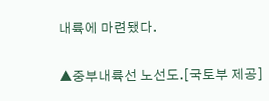내륙에 마련됐다.


▲중부내륙선 노선도.[국토부 제공]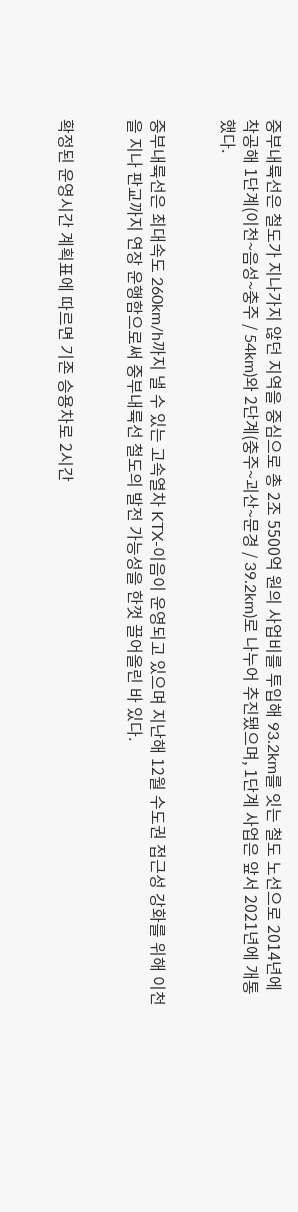중부내륙선은 철도가 지나가지 않던 지역을 중심으로 총 2조 5500억 원의 사업비를 투입해 93.2km를 잇는 철도 노선으로 2014년에 착공해 1단계(이천~음성~충주 / 54km)와 2단계(충주~괴산~문경 / 39.2km)로 나누어 추진됐으며, 1단계 사업은 앞서 2021년에 개통했다.


중부내륙선은 최대속도 260km/h까지 낼 수 있는 고속열차 KTX-이음이 운영되고 있으며 지난해 12월 수도권 접근성 강화를 위해 이천을 지나 판교까지 연장 운행함으로써 중부내륙선 철도의 발전 가능성을 한껏 끌어올린 바 있다.


확정된 운영시간 계획표에 따르면 기존 승용차로 2시간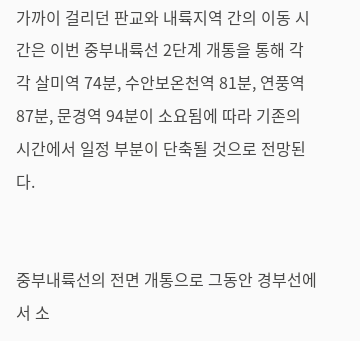가까이 걸리던 판교와 내륙지역 간의 이동 시간은 이번 중부내륙선 2단계 개통을 통해 각각 살미역 74분, 수안보온천역 81분, 연풍역 87분, 문경역 94분이 소요됨에 따라 기존의 시간에서 일정 부분이 단축될 것으로 전망된다.


중부내륙선의 전면 개통으로 그동안 경부선에서 소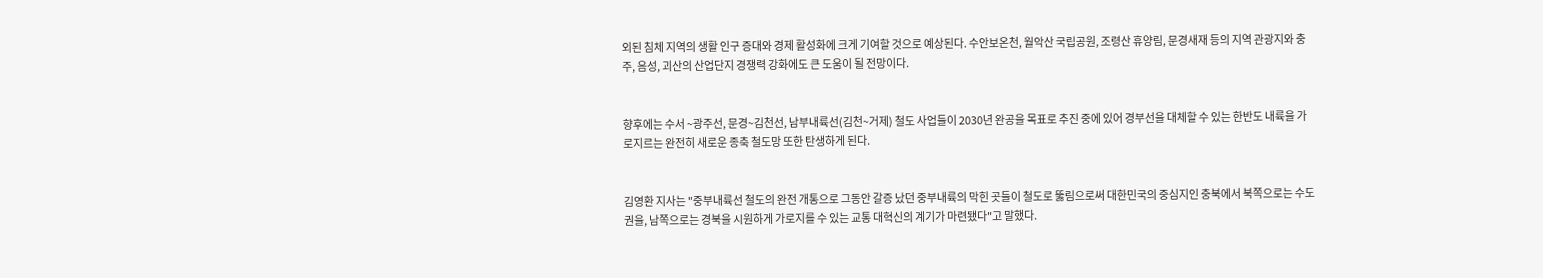외된 침체 지역의 생활 인구 증대와 경제 활성화에 크게 기여할 것으로 예상된다. 수안보온천, 월악산 국립공원, 조령산 휴양림, 문경새재 등의 지역 관광지와 충주, 음성, 괴산의 산업단지 경쟁력 강화에도 큰 도움이 될 전망이다.


향후에는 수서 ~광주선, 문경~김천선, 남부내륙선(김천~거제) 철도 사업들이 2030년 완공을 목표로 추진 중에 있어 경부선을 대체할 수 있는 한반도 내륙을 가로지르는 완전히 새로운 종축 철도망 또한 탄생하게 된다.


김영환 지사는 "중부내륙선 철도의 완전 개통으로 그동안 갈증 났던 중부내륙의 막힌 곳들이 철도로 뚫림으로써 대한민국의 중심지인 충북에서 북쪽으로는 수도권을, 남쪽으로는 경북을 시원하게 가로지를 수 있는 교통 대혁신의 계기가 마련됐다"고 말했다.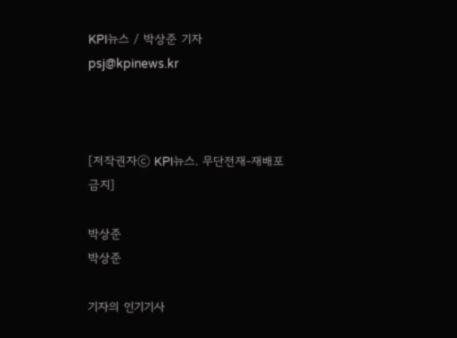KPI뉴스 / 박상준 기자 psj@kpinews.kr



[저작권자ⓒ KPI뉴스. 무단전재-재배포 금지]

박상준
박상준

기자의 인기기사